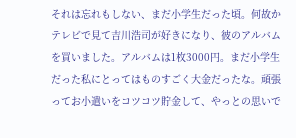それは忘れもしない、まだ小学生だった頃。何故かテレビで見て吉川浩司が好きになり、彼のアルバムを買いました。アルバムは1枚3000円。まだ小学生だった私にとってはものすごく大金だったな。頑張ってお小遣いをコツコツ貯金して、やっとの思いで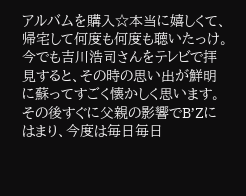アルバムを購入☆本当に嬉しくて、帰宅して何度も何度も聴いたっけ。今でも吉川浩司さんをテレビで拝見すると、その時の思い出が鮮明に蘇ってすごく懐かしく思います。その後すぐに父親の影響でB’Zにはまり、今度は毎日毎日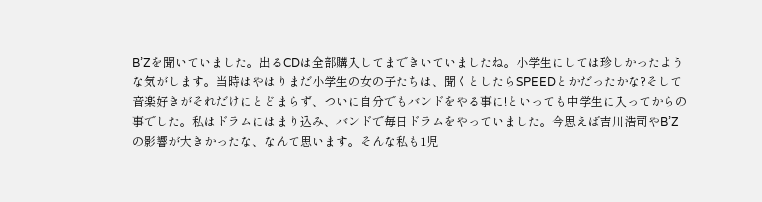B’Zを聞いていました。出るCDは全部購入してまできいていましたね。小学生にしては珍しかったような気がします。当時はやはりまだ小学生の女の子たちは、聞くとしたらSPEEDとかだったかな?そして音楽好きがそれだけにとどまらず、ついに自分でもバンドをやる事に!といっても中学生に入ってからの事でした。私はドラムにはまり込み、バンドで毎日ドラムをやっていました。今思えば吉川浩司やB’Zの影響が大きかったな、なんて思います。そんな私も1児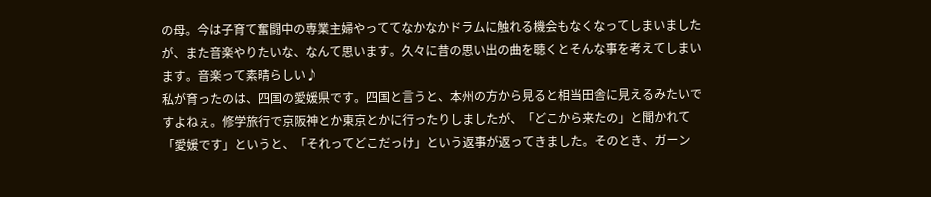の母。今は子育て奮闘中の専業主婦やっててなかなかドラムに触れる機会もなくなってしまいましたが、また音楽やりたいな、なんて思います。久々に昔の思い出の曲を聴くとそんな事を考えてしまいます。音楽って素晴らしい♪
私が育ったのは、四国の愛媛県です。四国と言うと、本州の方から見ると相当田舎に見えるみたいですよねぇ。修学旅行で京阪神とか東京とかに行ったりしましたが、「どこから来たの」と聞かれて「愛媛です」というと、「それってどこだっけ」という返事が返ってきました。そのとき、ガーン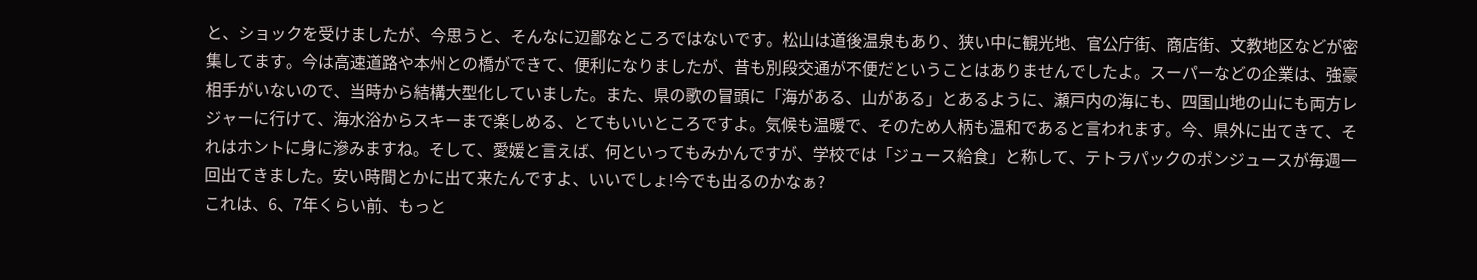と、ショックを受けましたが、今思うと、そんなに辺鄙なところではないです。松山は道後温泉もあり、狭い中に観光地、官公庁街、商店街、文教地区などが密集してます。今は高速道路や本州との橋ができて、便利になりましたが、昔も別段交通が不便だということはありませんでしたよ。スーパーなどの企業は、強豪相手がいないので、当時から結構大型化していました。また、県の歌の冒頭に「海がある、山がある」とあるように、瀬戸内の海にも、四国山地の山にも両方レジャーに行けて、海水浴からスキーまで楽しめる、とてもいいところですよ。気候も温暖で、そのため人柄も温和であると言われます。今、県外に出てきて、それはホントに身に滲みますね。そして、愛媛と言えば、何といってもみかんですが、学校では「ジュース給食」と称して、テトラパックのポンジュースが毎週一回出てきました。安い時間とかに出て来たんですよ、いいでしょ!今でも出るのかなぁ?
これは、6、7年くらい前、もっと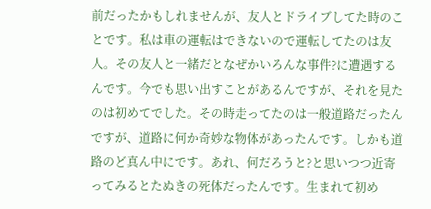前だったかもしれませんが、友人とドライブしてた時のことです。私は車の運転はできないので運転してたのは友人。その友人と一緒だとなぜかいろんな事件?に遭遇するんです。今でも思い出すことがあるんですが、それを見たのは初めてでした。その時走ってたのは一般道路だったんですが、道路に何か奇妙な物体があったんです。しかも道路のど真ん中にです。あれ、何だろうと?と思いつつ近寄ってみるとたぬきの死体だったんです。生まれて初め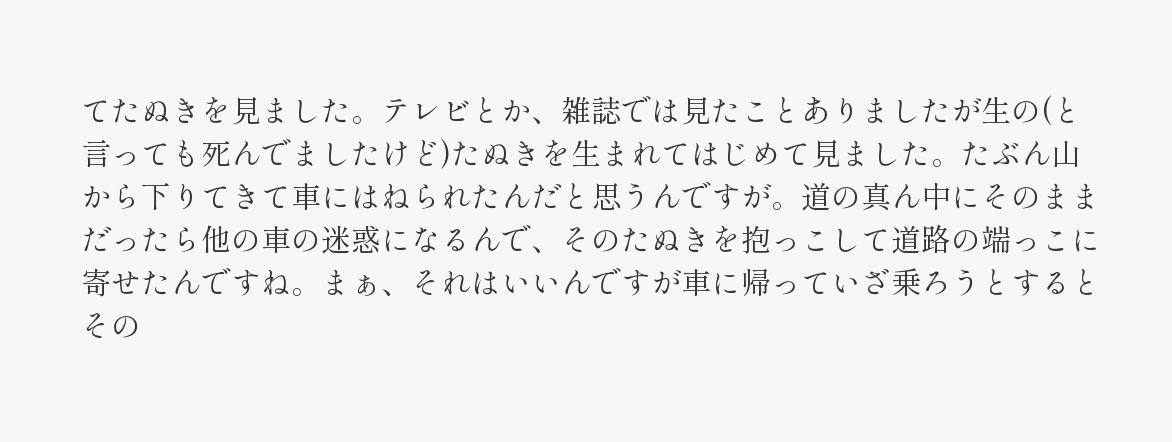てたぬきを見ました。テレビとか、雑誌では見たことありましたが生の(と言っても死んでましたけど)たぬきを生まれてはじめて見ました。たぶん山から下りてきて車にはねられたんだと思うんですが。道の真ん中にそのままだったら他の車の迷惑になるんで、そのたぬきを抱っこして道路の端っこに寄せたんですね。まぁ、それはいいんですが車に帰っていざ乗ろうとするとその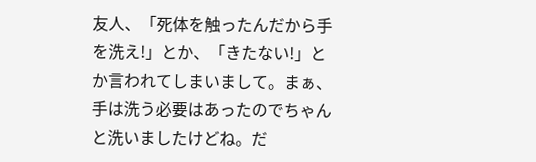友人、「死体を触ったんだから手を洗え!」とか、「きたない!」とか言われてしまいまして。まぁ、手は洗う必要はあったのでちゃんと洗いましたけどね。だ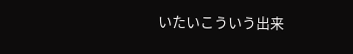いたいこういう出来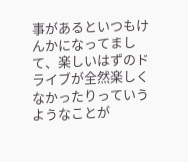事があるといつもけんかになってまして、楽しいはずのドライブが全然楽しくなかったりっていうようなことが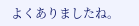よくありましたね。